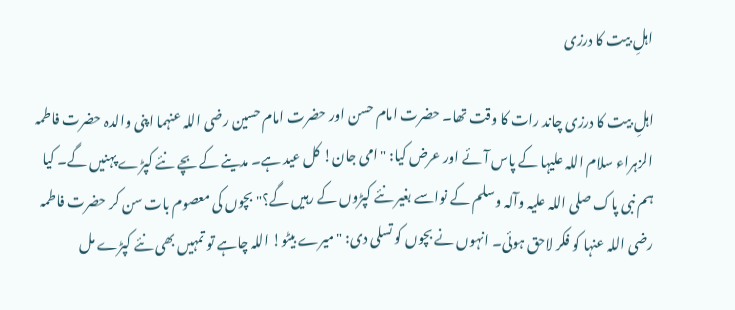اہلِ بیت کا درزی

اہلِ بیت کا درزی چاند رات کا وقت تھا۔ حضرت امام حسن اور حضرت امام حسین رضی اللہ عنہما اپنی والدہ حضرت فاطمہ الزہراء سلام اللہ علیہا کے پاس آئے اور عرض کیا: "امی جان! کل عید ہے۔ مدینے کے بچے نئے کپڑے پہنیں گے۔ کیا ہم نبی پاک صلی اللہ علیہ وآلہ وسلم کے نواسے بغیر نئے کپڑوں کے رہیں گے؟" بچوں کی معصوم بات سن کر حضرت فاطمہ رضی اللہ عنہا کو فکر لاحق ہوئی۔ انہوں نے بچوں کو تسلی دی: "میرے بیٹو! اللہ چاہے تو تمہیں بھی نئے کپڑے مل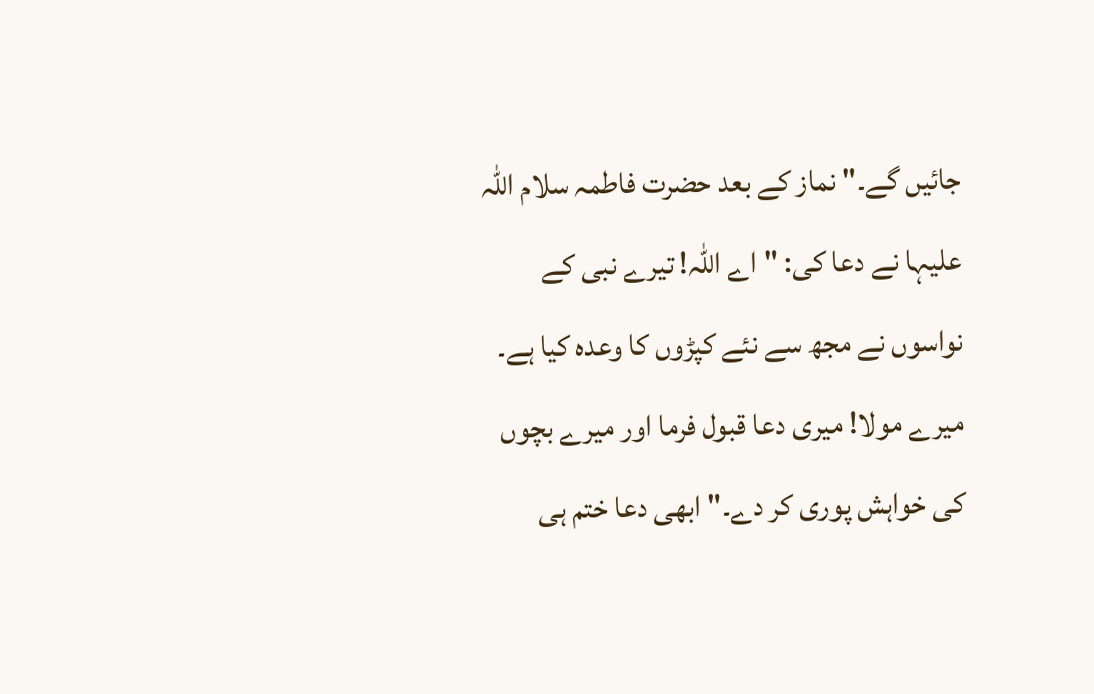جائیں گے۔" نماز کے بعد حضرت فاطمہ سلام اللہ علیہا نے دعا کی: "اے اللہ! تیرے نبی کے نواسوں نے مجھ سے نئے کپڑوں کا وعدہ کیا ہے۔ میرے مولا! میری دعا قبول فرما اور میرے بچوں کی خواہش پوری کر دے۔" ابھی دعا ختم ہی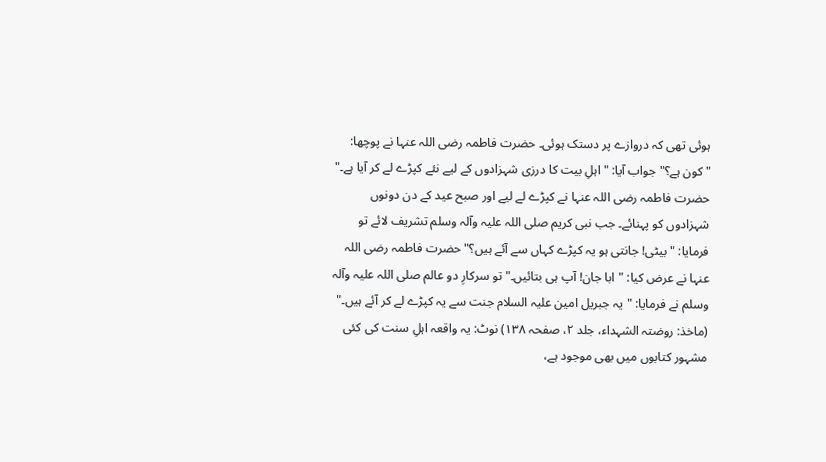ہوئی تھی کہ دروازے پر دستک ہوئی۔ حضرت فاطمہ رضی اللہ عنہا نے پوچھا: "کون ہے؟" جواب آیا: "اہلِ بیت کا درزی شہزادوں کے لیے نئے کپڑے لے کر آیا ہے۔" حضرت فاطمہ رضی اللہ عنہا نے کپڑے لے لیے اور صبح عید کے دن دونوں شہزادوں کو پہنائے۔ جب نبی کریم صلی اللہ علیہ وآلہ وسلم تشریف لائے تو فرمایا: "بیٹی! جانتی ہو یہ کپڑے کہاں سے آئے ہیں؟" حضرت فاطمہ رضی اللہ عنہا نے عرض کیا: "ابا جان! آپ ہی بتائیں۔" تو سرکارِ دو عالم صلی اللہ علیہ وآلہ وسلم نے فرمایا: "یہ جبریل امین علیہ السلام جنت سے یہ کپڑے لے کر آئے ہیں۔" (ماخذ: روضتہ الشہداء، جلد ۲، صفحہ ۱۳۸) نوٹ: یہ واقعہ اہلِ سنت کی کئی مشہور کتابوں میں بھی موجود ہے،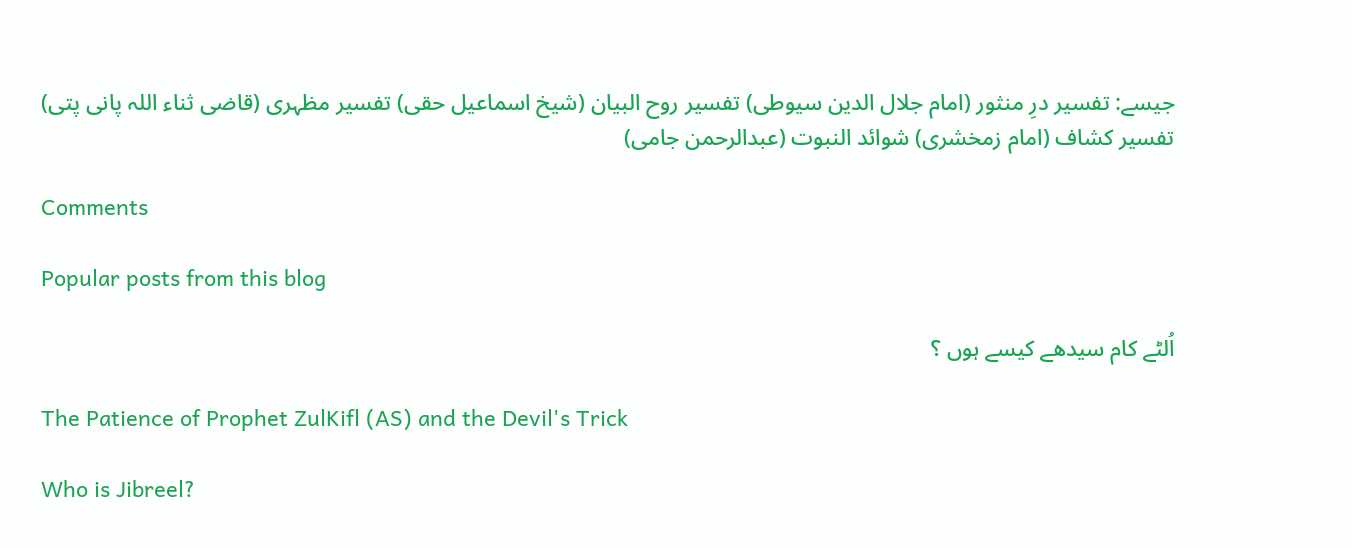جیسے: تفسیر درِ منثور (امام جلال الدین سیوطی) تفسیر روح البیان (شیخ اسماعیل حقی) تفسیر مظہری (قاضی ثناء اللہ پانی پتی) تفسیر کشاف (امام زمخشری) شوائد النبوت (عبدالرحمن جامی)

Comments

Popular posts from this blog

اُلٹے کام سیدھے کیسے ہوں ؟

The Patience of Prophet ZulKifl (AS) and the Devil's Trick

Who is Jibreel?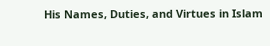His Names, Duties, and Virtues in Islam